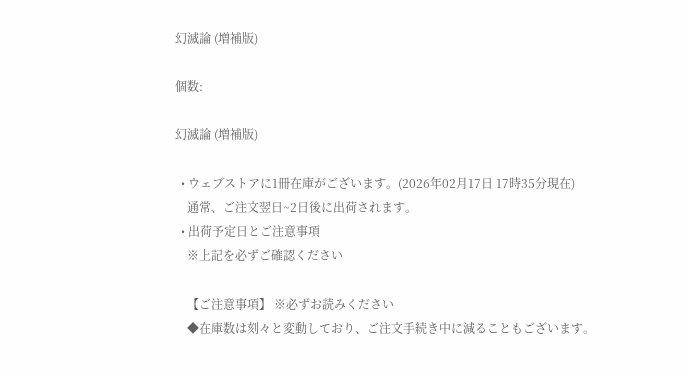幻滅論 (増補版)

個数:

幻滅論 (増補版)

  • ウェブストアに1冊在庫がございます。(2026年02月17日 17時35分現在)
    通常、ご注文翌日~2日後に出荷されます。
  • 出荷予定日とご注意事項
    ※上記を必ずご確認ください

    【ご注意事項】 ※必ずお読みください
    ◆在庫数は刻々と変動しており、ご注文手続き中に減ることもございます。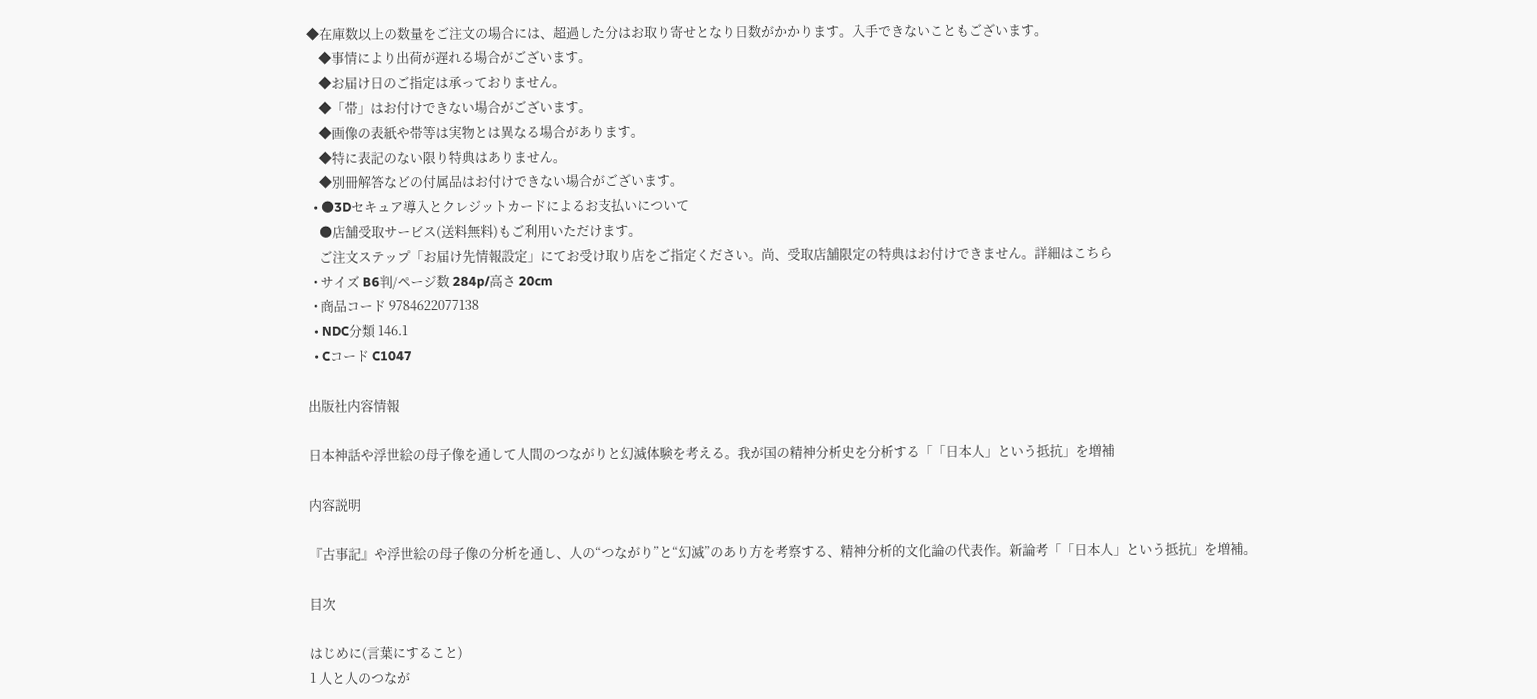◆在庫数以上の数量をご注文の場合には、超過した分はお取り寄せとなり日数がかかります。入手できないこともございます。
    ◆事情により出荷が遅れる場合がございます。
    ◆お届け日のご指定は承っておりません。
    ◆「帯」はお付けできない場合がございます。
    ◆画像の表紙や帯等は実物とは異なる場合があります。
    ◆特に表記のない限り特典はありません。
    ◆別冊解答などの付属品はお付けできない場合がございます。
  • ●3Dセキュア導入とクレジットカードによるお支払いについて
    ●店舗受取サービス(送料無料)もご利用いただけます。
    ご注文ステップ「お届け先情報設定」にてお受け取り店をご指定ください。尚、受取店舗限定の特典はお付けできません。詳細はこちら
  • サイズ B6判/ページ数 284p/高さ 20cm
  • 商品コード 9784622077138
  • NDC分類 146.1
  • Cコード C1047

出版社内容情報

日本神話や浮世絵の母子像を通して人間のつながりと幻滅体験を考える。我が国の精神分析史を分析する「「日本人」という抵抗」を増補

内容説明

『古事記』や浮世絵の母子像の分析を通し、人の“つながり”と“幻滅”のあり方を考察する、精神分析的文化論の代表作。新論考「「日本人」という抵抗」を増補。

目次

はじめに(言葉にすること)
1 人と人のつなが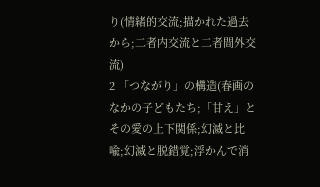り(情緒的交流;描かれた過去から;二者内交流と二者間外交流)
2 「つながり」の構造(春画のなかの子どもたち;「甘え」とその愛の上下関係;幻滅と比喩;幻滅と脱錯覚;浮かんで消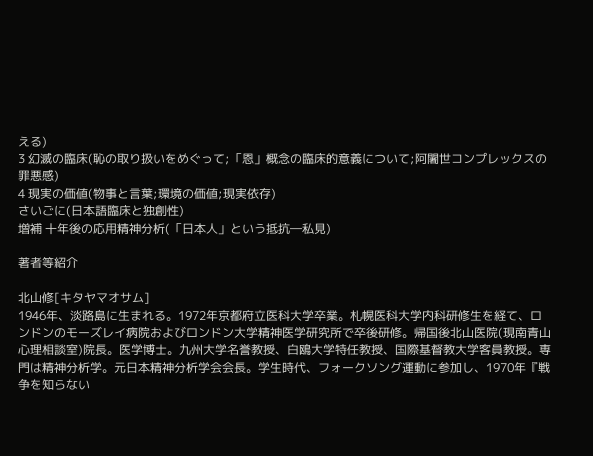える)
3 幻滅の臨床(恥の取り扱いをめぐって;「恩」概念の臨床的意義について;阿闍世コンプレックスの罪悪感)
4 現実の価値(物事と言葉;環境の価値;現実依存)
さいごに(日本語臨床と独創性)
増補 十年後の応用精神分析(「日本人」という抵抗―私見)

著者等紹介

北山修[キタヤマオサム]
1946年、淡路島に生まれる。1972年京都府立医科大学卒業。札幌医科大学内科研修生を経て、ロンドンのモーズレイ病院およびロンドン大学精神医学研究所で卒後研修。帰国後北山医院(現南青山心理相談室)院長。医学博士。九州大学名誉教授、白鴎大学特任教授、国際基督教大学客員教授。専門は精神分析学。元日本精神分析学会会長。学生時代、フォークソング運動に参加し、1970年『戦争を知らない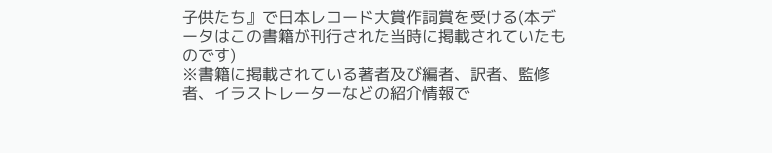子供たち』で日本レコード大賞作詞賞を受ける(本データはこの書籍が刊行された当時に掲載されていたものです)
※書籍に掲載されている著者及び編者、訳者、監修者、イラストレーターなどの紹介情報で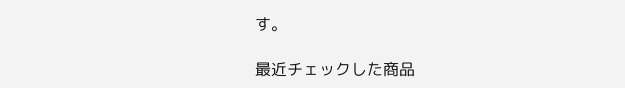す。

最近チェックした商品